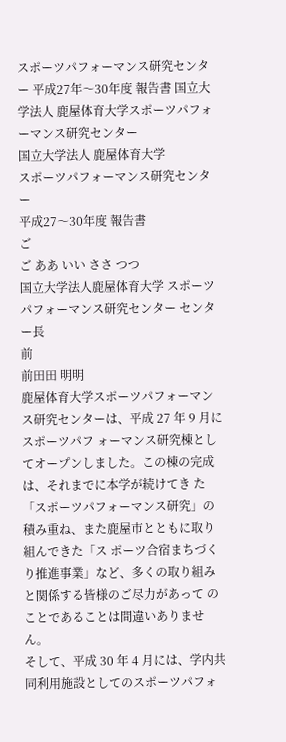スポーツパフォーマンス研究センター 平成27年〜30年度 報告書 国立大学法人 鹿屋体育大学スポーツパフォーマンス研究センター
国立大学法人 鹿屋体育大学
スポーツパフォーマンス研究センター
平成27〜30年度 報告書
ご
ご ああ いい ささ つつ
国立大学法人鹿屋体育大学 スポーツパフォーマンス研究センター センター長
前
前田田 明明
鹿屋体育大学スポーツパフォーマンス研究センターは、平成 27 年 9 月にスポーツパフ ォーマンス研究棟としてオープンしました。この棟の完成は、それまでに本学が続けてき た「スポーツパフォーマンス研究」の積み重ね、また鹿屋市とともに取り組んできた「ス ポーツ合宿まちづくり推進事業」など、多くの取り組みと関係する皆様のご尽力があって のことであることは間違いありません。
そして、平成 30 年 4 月には、学内共同利用施設としてのスポーツパフォ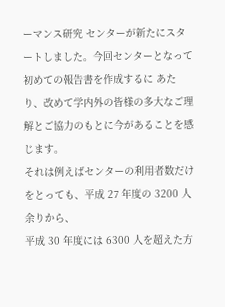ーマンス研究 センターが新たにスタートしました。今回センターとなって初めての報告書を作成するに あたり、改めて学内外の皆様の多大なご理解とご協力のもとに今があることを感じます。
それは例えばセンターの利用者数だけをとっても、平成 27 年度の 3200 人余りから、
平成 30 年度には 6300 人を超えた方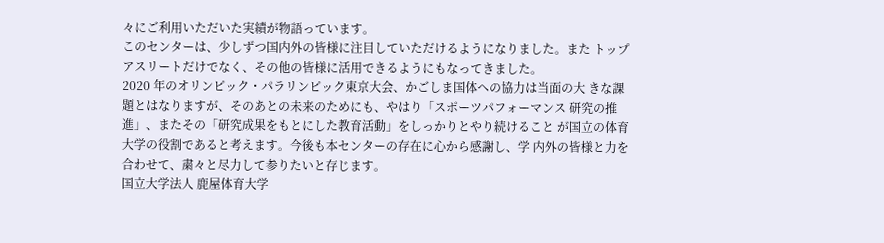々にご利用いただいた実績が物語っています。
このセンターは、少しずつ国内外の皆様に注目していただけるようになりました。また トップアスリートだけでなく、その他の皆様に活用できるようにもなってきました。
2020 年のオリンピック・パラリンピック東京大会、かごしま国体への協力は当面の大 きな課題とはなりますが、そのあとの未来のためにも、やはり「スポーツパフォーマンス 研究の推進」、またその「研究成果をもとにした教育活動」をしっかりとやり続けること が国立の体育大学の役割であると考えます。今後も本センターの存在に心から感謝し、学 内外の皆様と力を合わせて、粛々と尽力して参りたいと存じます。
国立大学法人 鹿屋体育大学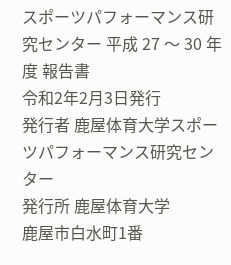スポーツパフォーマンス研究センター 平成 27 〜 30 年度 報告書
令和2年2月3日発行
発行者 鹿屋体育大学スポーツパフォーマンス研究センター
発行所 鹿屋体育大学
鹿屋市白水町1番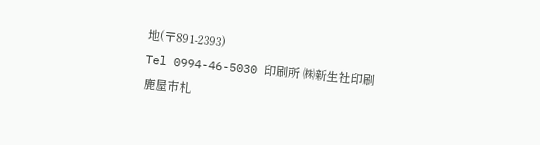地(〒891-2393)
Tel 0994-46-5030 印刷所 ㈱新生社印刷
鹿屋市札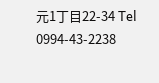元1丁目22-34 Tel 0994-43-2238